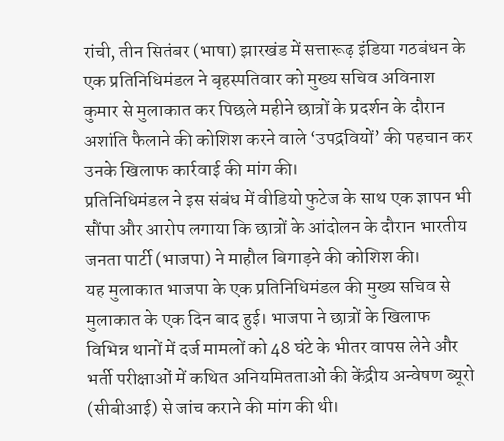रांची, तीन सितंबर (भाषा) झारखंड में सत्तारूढ़ इंडिया गठबंधन के एक प्रतिनिधिमंडल ने बृहस्पतिवार को मुख्य सचिव अविनाश कुमार से मुलाकात कर पिछले महीने छात्रों के प्रदर्शन के दौरान अशांति फैलाने की कोशिश करने वाले ‘उपद्रवियों’ की पहचान कर उनके खिलाफ कार्रवाई की मांग की।
प्रतिनिधिमंडल ने इस संबंध में वीडियो फुटेज के साथ एक ज्ञापन भी सौंपा और आरोप लगाया कि छात्रों के आंदोलन के दौरान भारतीय जनता पार्टी (भाजपा) ने माहौल बिगाड़ने की कोशिश की।
यह मुलाकात भाजपा के एक प्रतिनिधिमंडल की मुख्य सचिव से मुलाकात के एक दिन बाद हुई। भाजपा ने छात्रों के खिलाफ विभिन्न थानों में दर्ज मामलों को 48 घंटे के भीतर वापस लेने और भर्ती परीक्षाओं में कथित अनियमितताओं की केंद्रीय अन्वेषण ब्यूरो (सीबीआई) से जांच कराने की मांग की थी।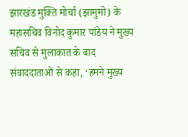झारखंड मुक्ति मोर्चा (झामुमो) के महासचिव विनोद कुमार पांडेय ने मुख्य सचिव से मुलाकात के बाद संवाददाताओं से कहा, ‘हमने मुख्य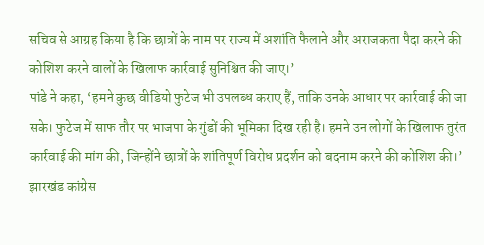सचिव से आग्रह किया है कि छात्रों के नाम पर राज्य में अशांति फैलाने और अराजकता पैदा करने की कोशिश करने वालों के खिलाफ कार्रवाई सुनिश्चित की जाए।’
पांडे ने कहा, ‘हमने कुछ वीडियो फुटेज भी उपलब्ध कराए हैं, ताकि उनके आधार पर कार्रवाई की जा सके। फुटेज में साफ तौर पर भाजपा के गुंडों की भूमिका दिख रही है। हमने उन लोगों के खिलाफ तुरंत कार्रवाई की मांग की, जिन्होंने छात्रों के शांतिपूर्ण विरोध प्रदर्शन को बदनाम करने की कोशिश की।’
झारखंड कांग्रेस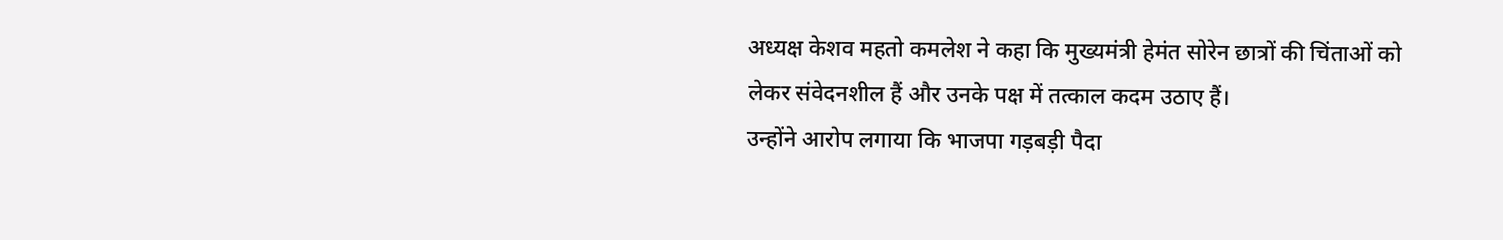अध्यक्ष केशव महतो कमलेश ने कहा कि मुख्यमंत्री हेमंत सोरेन छात्रों की चिंताओं को लेकर संवेदनशील हैं और उनके पक्ष में तत्काल कदम उठाए हैं।
उन्होंने आरोप लगाया कि भाजपा गड़बड़ी पैदा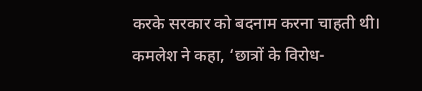करके सरकार को बदनाम करना चाहती थी।
कमलेश ने कहा, ‘छात्रों के विरोध-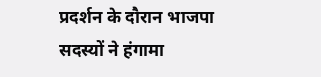प्रदर्शन के दौरान भाजपा सदस्यों ने हंगामा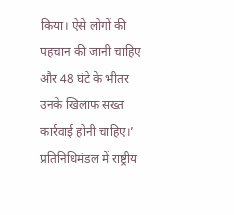किया। ऐसे लोगों की पहचान की जानी चाहिए और 48 घंटे के भीतर उनके खिलाफ सख्त कार्रवाई होनी चाहिए।’
प्रतिनिधिमंडल में राष्ट्रीय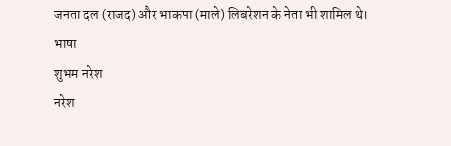जनता दल (राजद) और भाकपा (माले) लिबरेशन के नेता भी शामिल थे।
भाषा
शुभम नरेश
नरेश